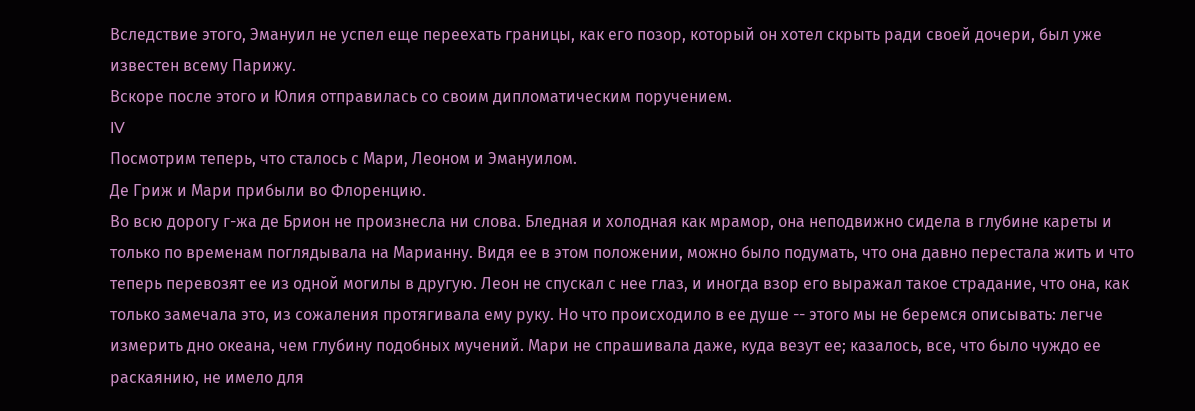Вследствие этого, Эмануил не успел еще переехать границы, как его позор, который он хотел скрыть ради своей дочери, был уже известен всему Парижу.
Вскоре после этого и Юлия отправилась со своим дипломатическим поручением.
IV
Посмотрим теперь, что сталось с Мари, Леоном и Эмануилом.
Де Гриж и Мари прибыли во Флоренцию.
Во всю дорогу г-жа де Брион не произнесла ни слова. Бледная и холодная как мрамор, она неподвижно сидела в глубине кареты и только по временам поглядывала на Марианну. Видя ее в этом положении, можно было подумать, что она давно перестала жить и что теперь перевозят ее из одной могилы в другую. Леон не спускал с нее глаз, и иногда взор его выражал такое страдание, что она, как только замечала это, из сожаления протягивала ему руку. Но что происходило в ее душе -- этого мы не беремся описывать: легче измерить дно океана, чем глубину подобных мучений. Мари не спрашивала даже, куда везут ее; казалось, все, что было чуждо ее раскаянию, не имело для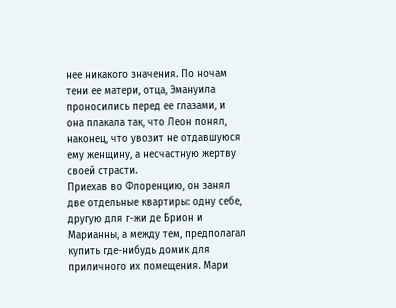нее никакого значения. По ночам тени ее матери, отца, Эмануила проносились перед ее глазами, и она плакала так, что Леон понял, наконец, что увозит не отдавшуюся ему женщину, а несчастную жертву своей страсти.
Приехав во Флоренцию, он занял две отдельные квартиры: одну себе, другую для г-жи де Брион и Марианны, а между тем, предполагал купить где-нибудь домик для приличного их помещения. Мари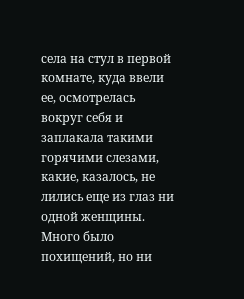села на стул в первой комнате, куда ввели ее, осмотрелась вокруг себя и заплакала такими горячими слезами, какие, казалось, не лились еще из глаз ни одной женщины. Много было похищений, но ни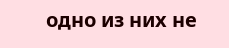одно из них не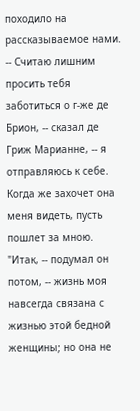походило на рассказываемое нами.
-- Считаю лишним просить тебя заботиться о г-же де Брион, -- сказал де Гриж Марианне, -- я отправляюсь к себе. Когда же захочет она меня видеть, пусть пошлет за мною. "Итак, -- подумал он потом, -- жизнь моя навсегда связана с жизнью этой бедной женщины; но она не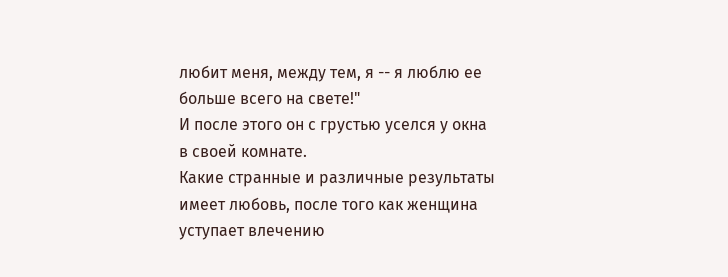любит меня, между тем, я -- я люблю ее больше всего на свете!"
И после этого он с грустью уселся у окна в своей комнате.
Какие странные и различные результаты имеет любовь, после того как женщина уступает влечению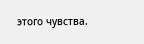этого чувства.